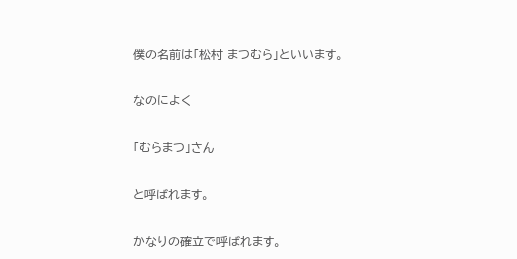僕の名前は「松村 まつむら」といいます。


なのによく


「むらまつ」さん


と呼ばれます。


かなりの確立で呼ばれます。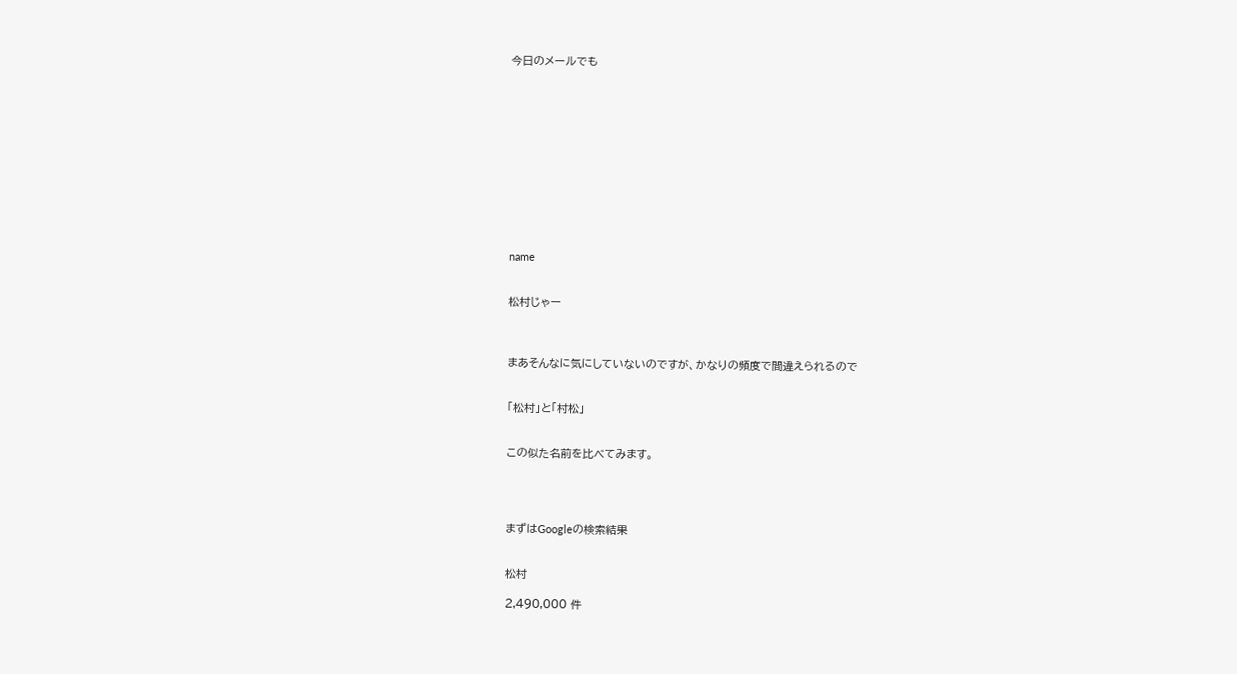今日のメールでも












name


松村じゃー



まあそんなに気にしていないのですが、かなりの頻度で間違えられるので


「松村」と「村松」


この似た名前を比べてみます。




まずはGoogleの検索結果


松村

2,490,000 件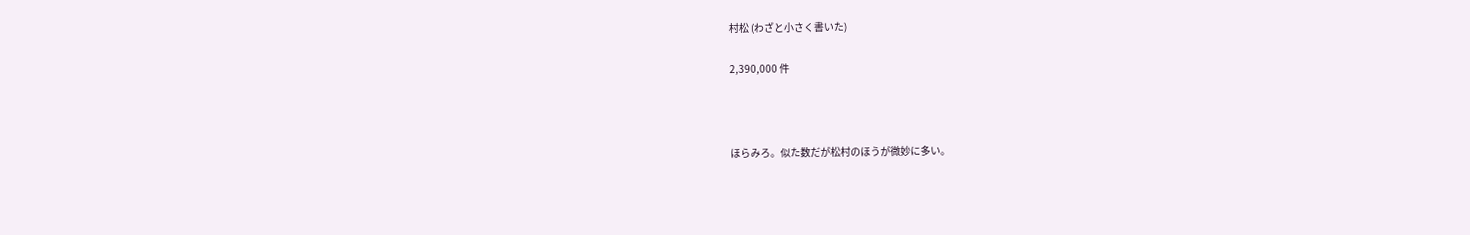村松 (わざと小さく書いた)

2,390,000 件



ほらみろ。似た数だが松村のほうが微妙に多い。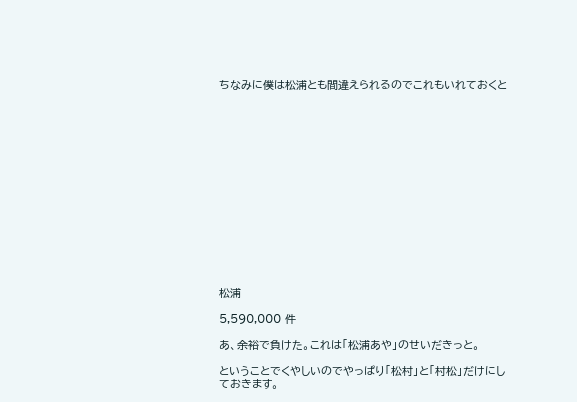ちなみに僕は松浦とも間違えられるのでこれもいれておくと















松浦

5,590,000 件

あ、余裕で負けた。これは「松浦あや」のせいだきっと。

ということでくやしいのでやっぱり「松村」と「村松」だけにしておきます。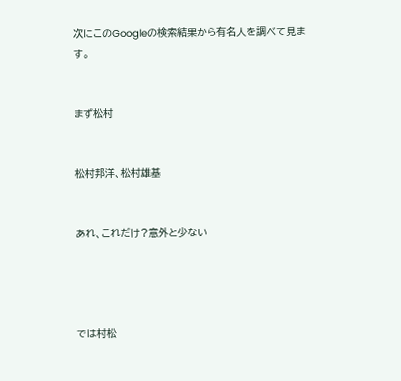次にこのGoogleの検索結果から有名人を調べて見ます。


まず松村


松村邦洋、松村雄基


あれ、これだけ?意外と少ない




では村松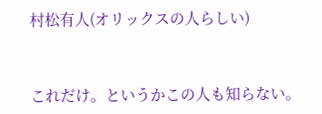村松有人(オリックスの人らしい)


これだけ。というかこの人も知らない。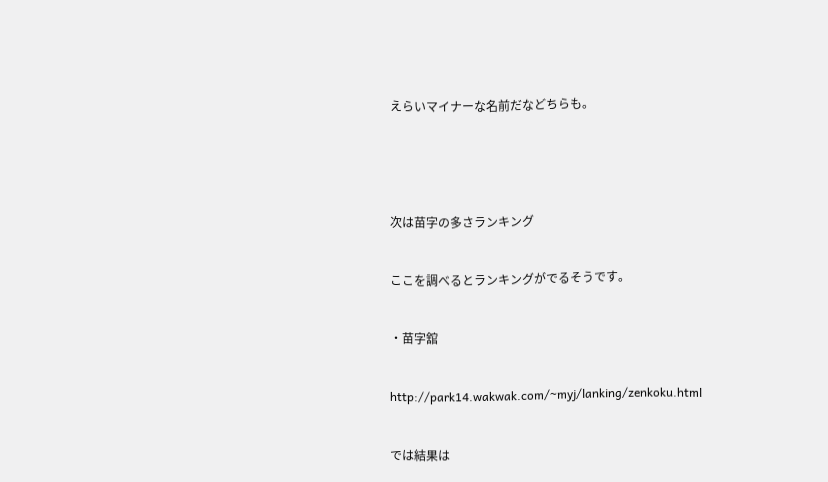えらいマイナーな名前だなどちらも。





次は苗字の多さランキング


ここを調べるとランキングがでるそうです。


・苗字舘


http://park14.wakwak.com/~myj/lanking/zenkoku.html


では結果は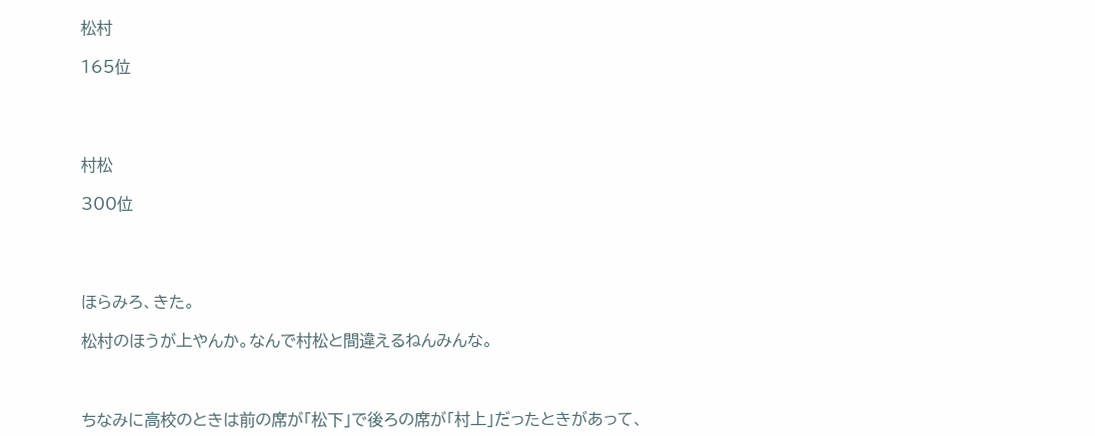松村

165位




村松

300位




ほらみろ、きた。

松村のほうが上やんか。なんで村松と間違えるねんみんな。



ちなみに高校のときは前の席が「松下」で後ろの席が「村上」だったときがあって、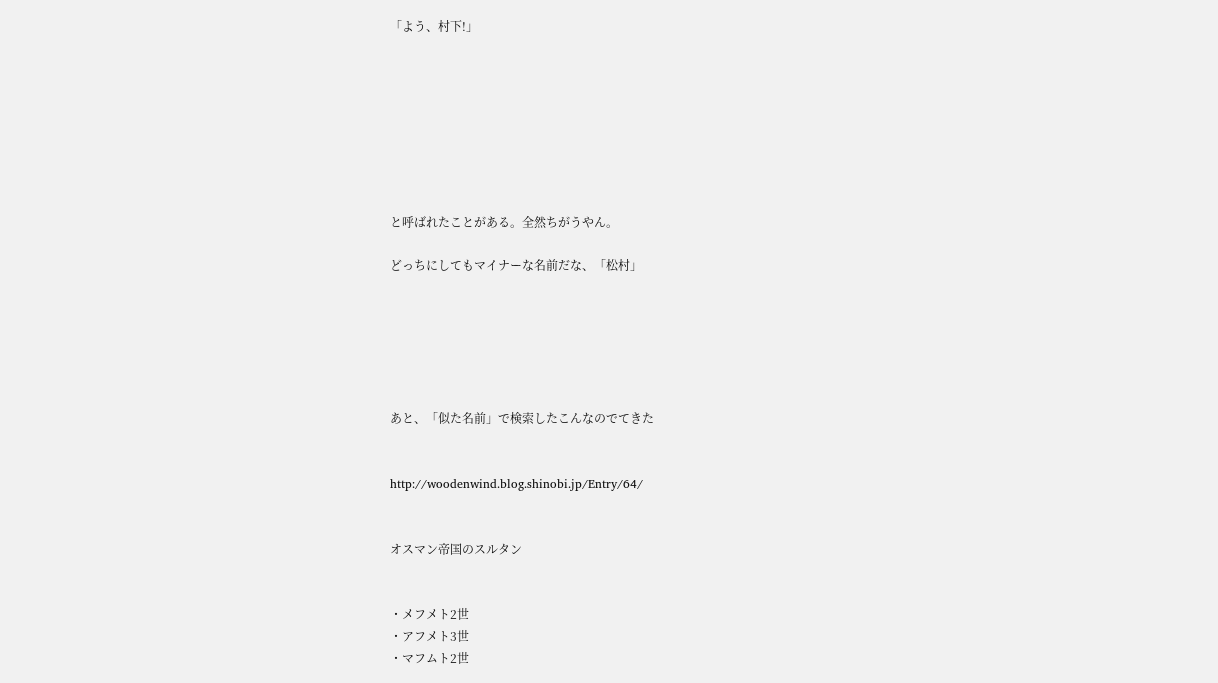「よう、村下!」








と呼ばれたことがある。全然ちがうやん。

どっちにしてもマイナーな名前だな、「松村」






あと、「似た名前」で検索したこんなのでてきた


http://woodenwind.blog.shinobi.jp/Entry/64/


オスマン帝国のスルタン


・メフメト2世
・アフメト3世
・マフムト2世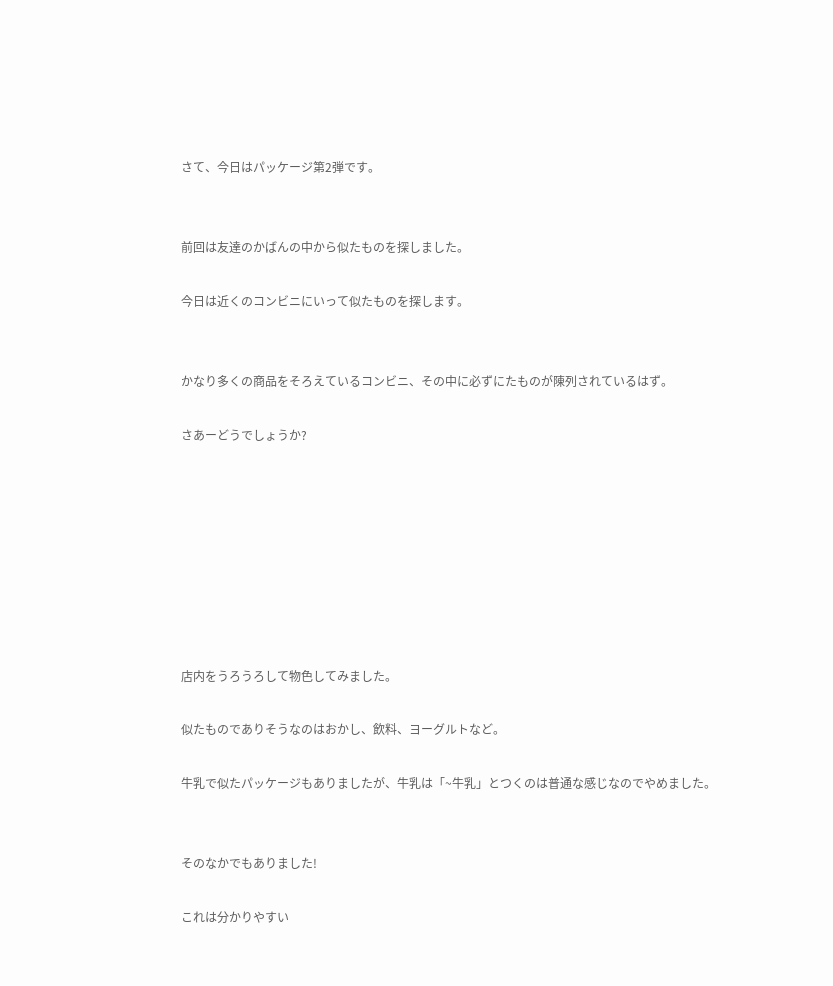さて、今日はパッケージ第2弾です。


前回は友達のかばんの中から似たものを探しました。

今日は近くのコンビニにいって似たものを探します。


かなり多くの商品をそろえているコンビニ、その中に必ずにたものが陳列されているはず。

さあーどうでしょうか?








店内をうろうろして物色してみました。

似たものでありそうなのはおかし、飲料、ヨーグルトなど。

牛乳で似たパッケージもありましたが、牛乳は「~牛乳」とつくのは普通な感じなのでやめました。


そのなかでもありました!

これは分かりやすい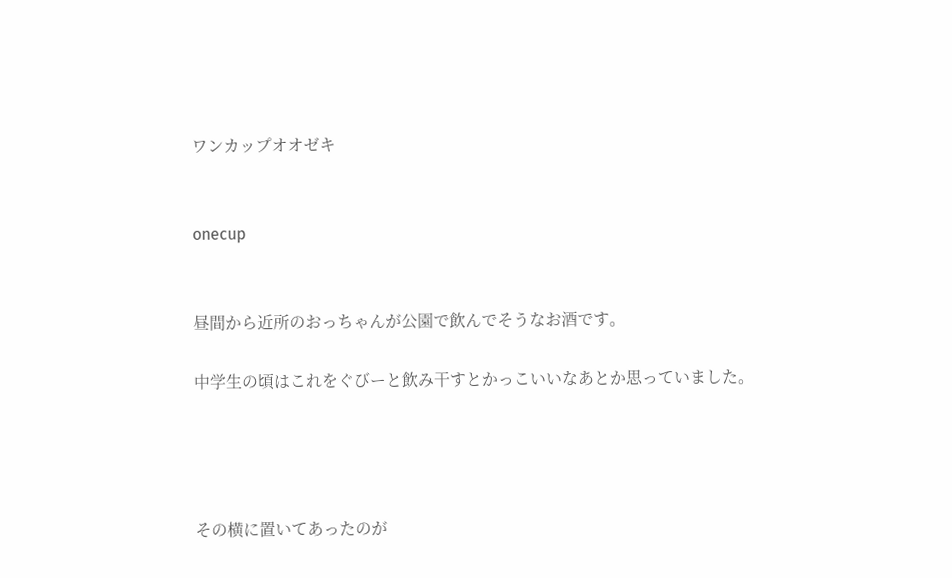ワンカップオオゼキ


onecup


昼間から近所のおっちゃんが公園で飲んでそうなお酒です。

中学生の頃はこれをぐびーと飲み干すとかっこいいなあとか思っていました。




その横に置いてあったのが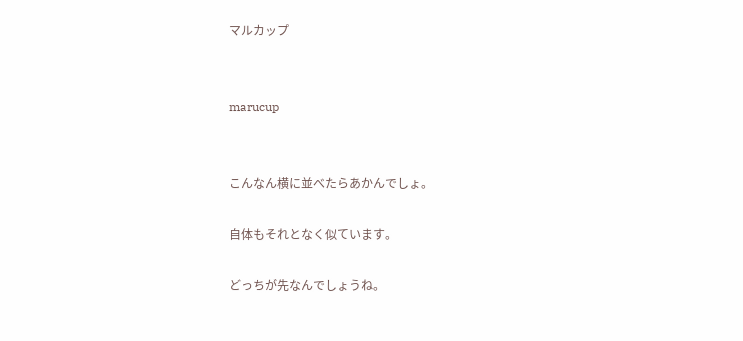マルカップ


marucup


こんなん横に並べたらあかんでしょ。

自体もそれとなく似ています。

どっちが先なんでしょうね。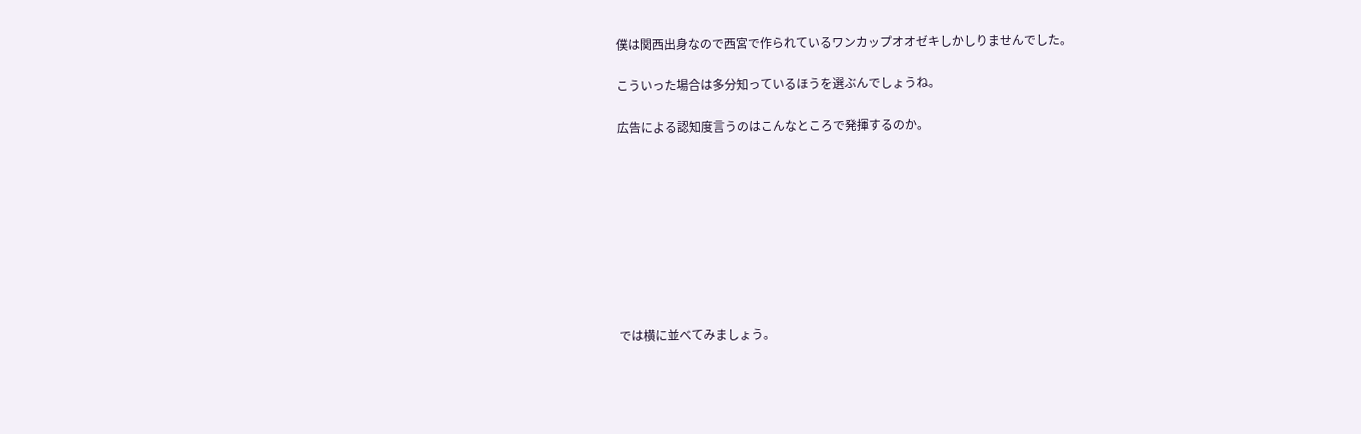僕は関西出身なので西宮で作られているワンカップオオゼキしかしりませんでした。

こういった場合は多分知っているほうを選ぶんでしょうね。

広告による認知度言うのはこんなところで発揮するのか。









では横に並べてみましょう。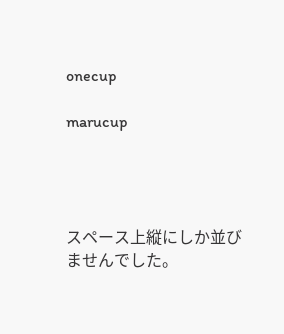onecup

marucup




スペース上縦にしか並びませんでした。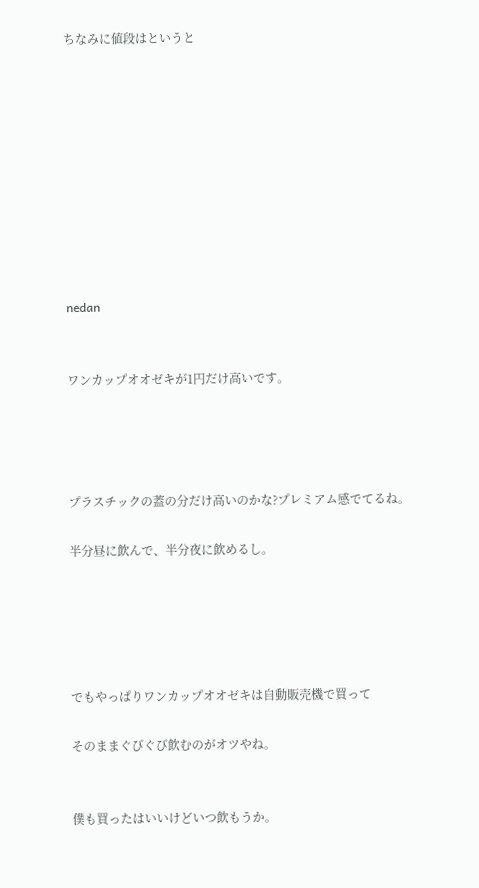ちなみに値段はというと










nedan


ワンカップオオゼキが1円だけ高いです。




プラスチックの蓋の分だけ高いのかな?プレミアム感でてるね。

半分昼に飲んで、半分夜に飲めるし。





でもやっぱりワンカップオオゼキは自動販売機で買って

そのままぐびぐび飲むのがオツやね。


僕も買ったはいいけどいつ飲もうか。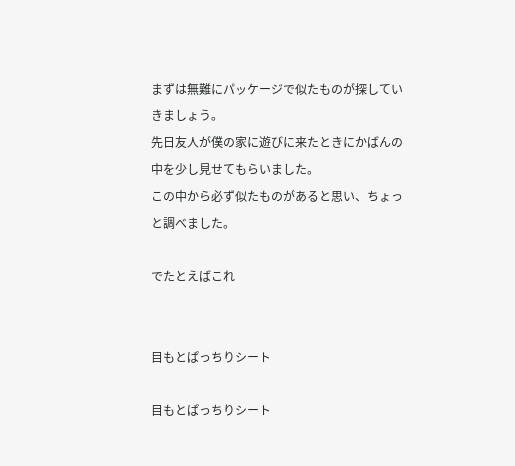まずは無難にパッケージで似たものが探していきましょう。
先日友人が僕の家に遊びに来たときにかばんの中を少し見せてもらいました。
この中から必ず似たものがあると思い、ちょっと調べました。

でたとえばこれ


目もとぱっちりシート

目もとぱっちりシート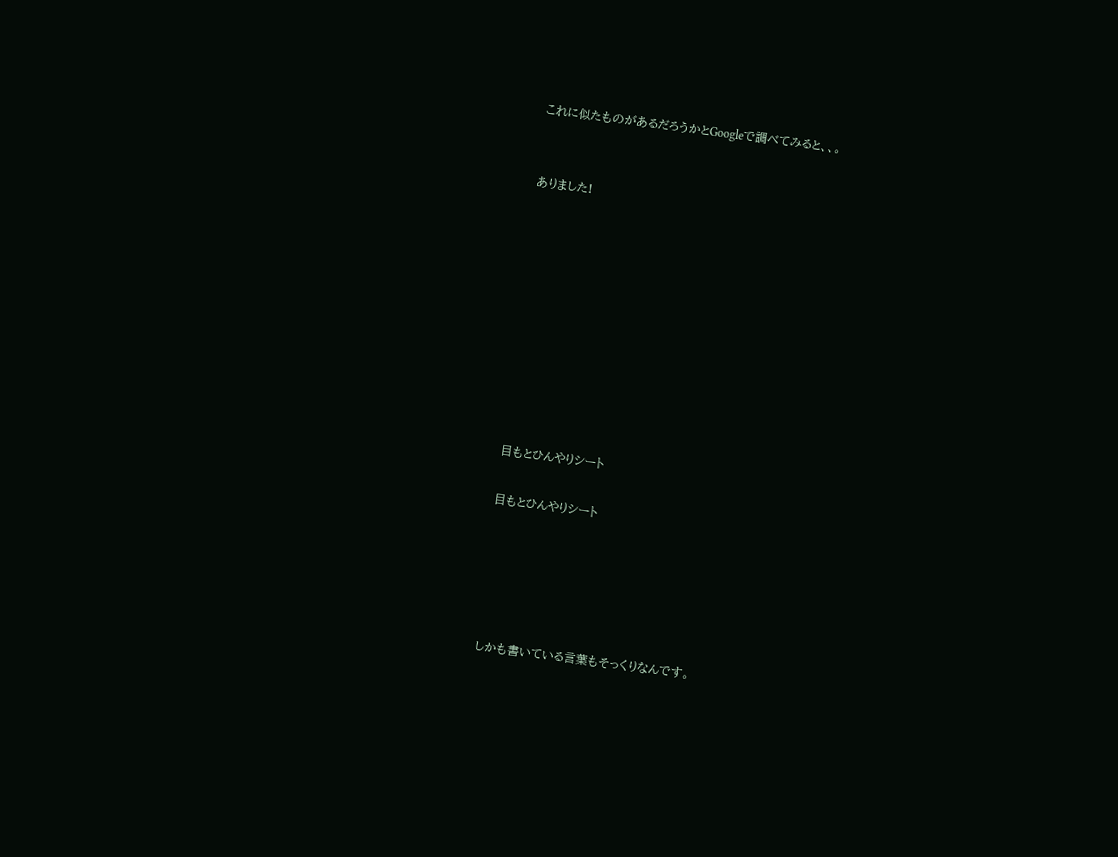これに似たものがあるだろうかとGoogleで調べてみると、、。


ありました!










目もとひんやりシート

目もとひんやりシート





しかも書いている言葉もそっくりなんです。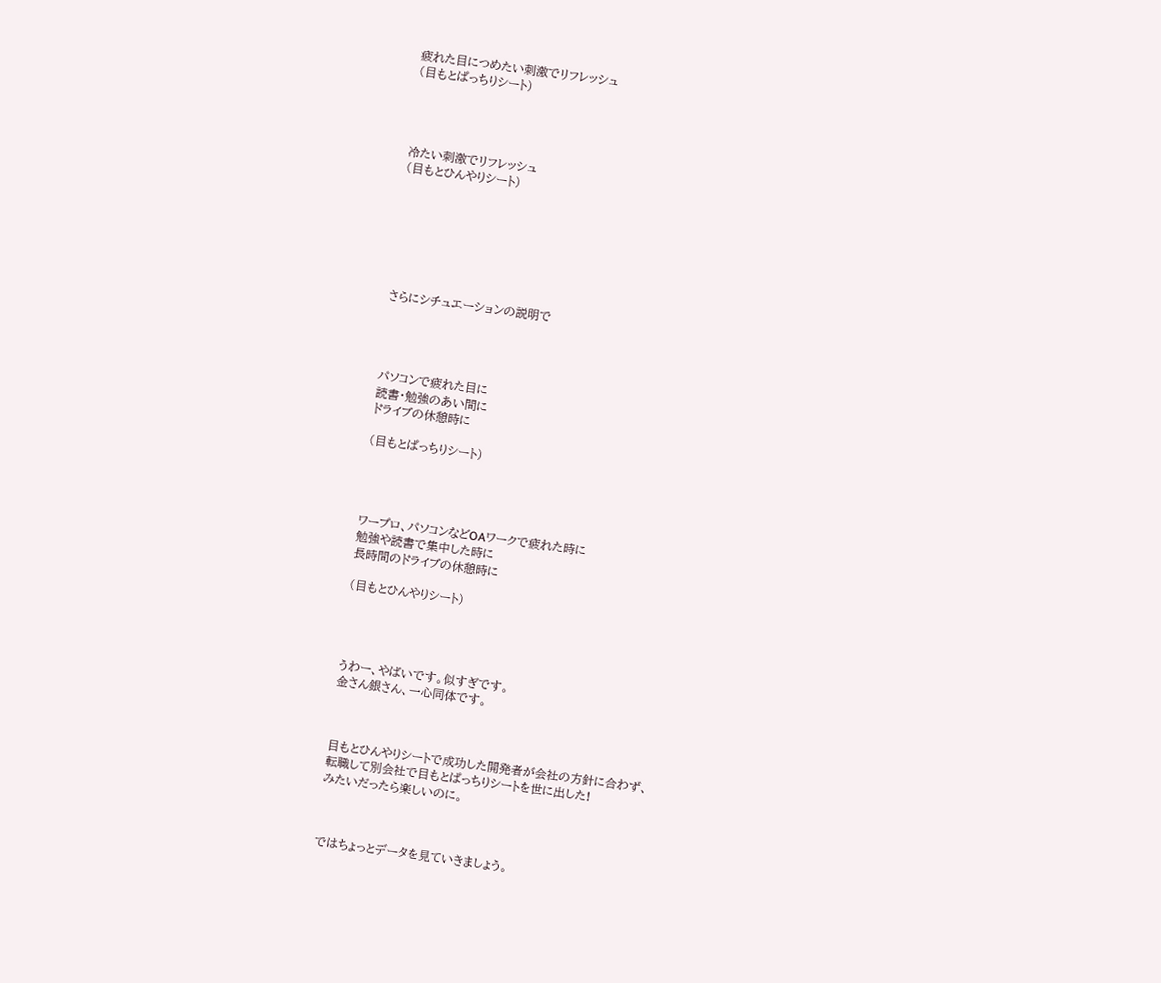疲れた目につめたい刺激でリフレッシュ
(目もとぱっちりシート)




冷たい刺激でリフレッシュ
(目もとひんやりシート)







さらにシチュエーションの説明で




パソコンで疲れた目に
読書・勉強のあい間に
ドライブの休憩時に

(目もとぱっちりシート)




ワープロ、パソコンなどOAワークで疲れた時に
勉強や読書で集中した時に
長時間のドライブの休憩時に

(目もとひんやりシート)




うわー、やばいです。似すぎです。
金さん銀さん、一心同体です。



目もとひんやりシートで成功した開発者が会社の方針に合わず、
転職して別会社で目もとぱっちりシートを世に出した!
みたいだったら楽しいのに。



ではちょっとデータを見ていきましょう。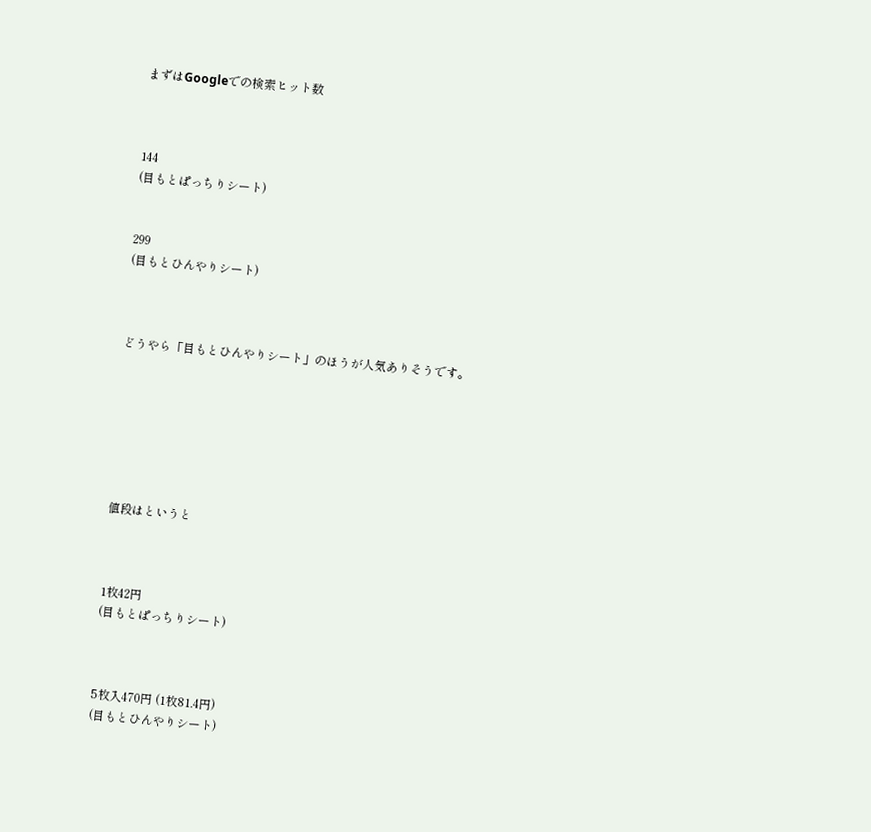まずはGoogleでの検索ヒット数



144
(目もとぱっちりシート)


299
(目もとひんやりシート)



どうやら「目もとひんやりシート」のほうが人気ありそうです。







値段はというと



1枚42円
(目もとぱっちりシート)



5枚入470円 (1枚81.4円)
(目もとひんやりシート)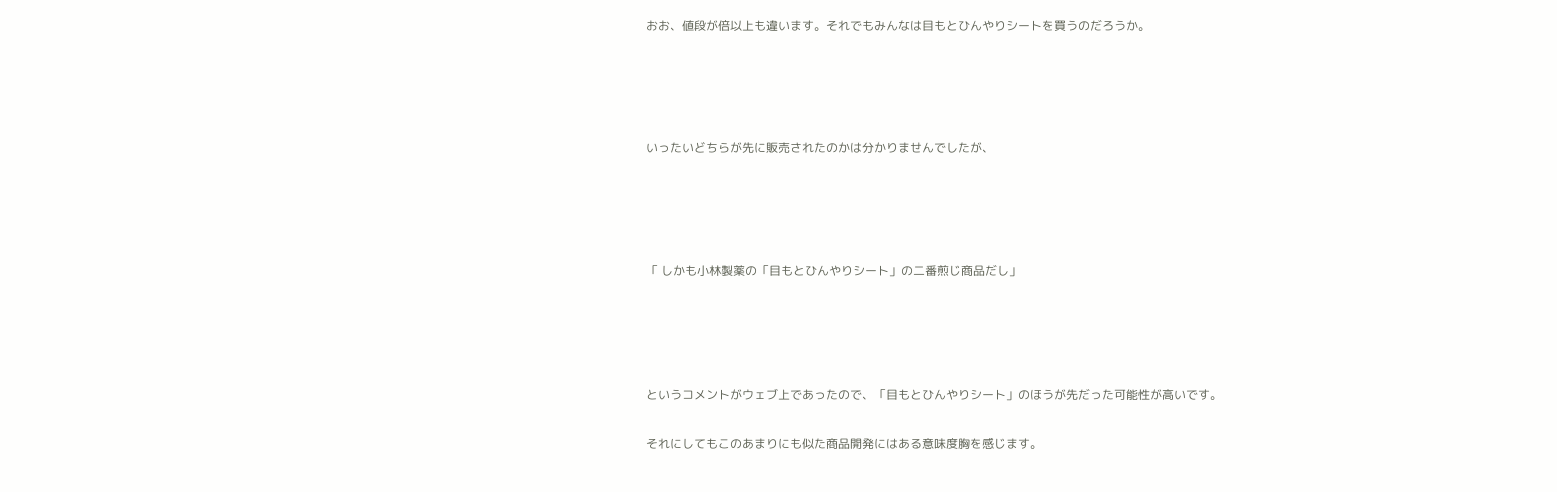おお、値段が倍以上も違います。それでもみんなは目もとひんやりシートを買うのだろうか。




いったいどちらが先に販売されたのかは分かりませんでしたが、




「 しかも小林製薬の「目もとひんやりシート」の二番煎じ商品だし」




というコメントがウェブ上であったので、「目もとひんやりシート」のほうが先だった可能性が高いです。

それにしてもこのあまりにも似た商品開発にはある意味度胸を感じます。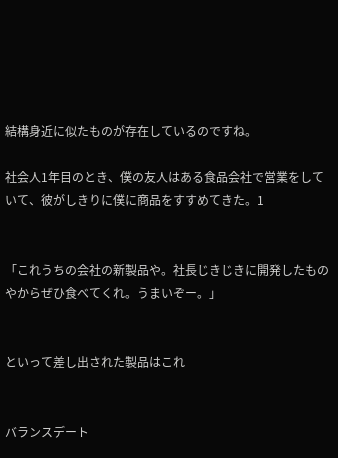結構身近に似たものが存在しているのですね。

社会人1年目のとき、僕の友人はある食品会社で営業をしていて、彼がしきりに僕に商品をすすめてきた。1


「これうちの会社の新製品や。社長じきじきに開発したものやからぜひ食べてくれ。うまいぞー。」


といって差し出された製品はこれ


バランスデート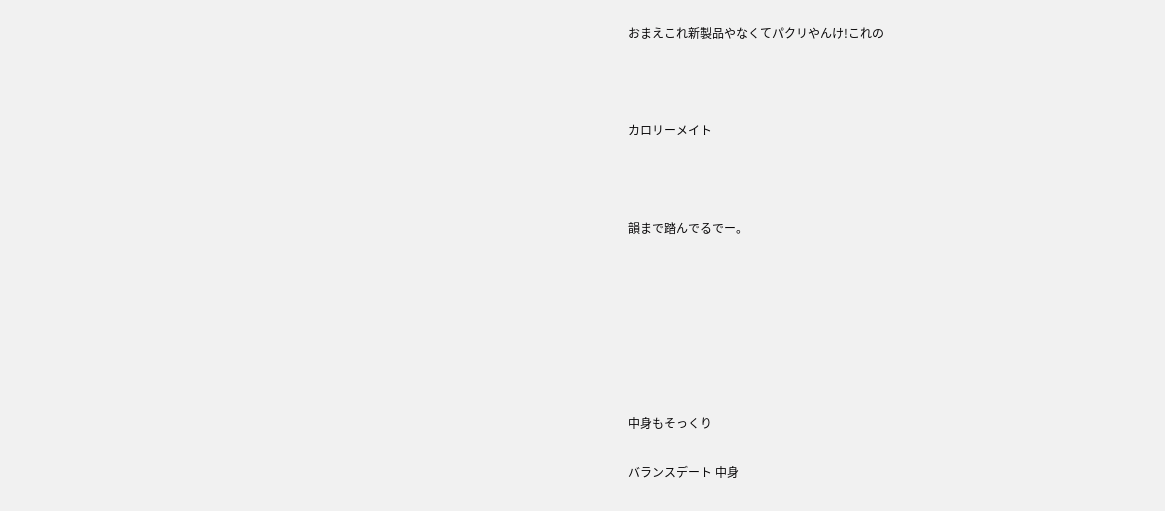おまえこれ新製品やなくてパクリやんけ!これの



カロリーメイト



韻まで踏んでるでー。







中身もそっくり

バランスデート 中身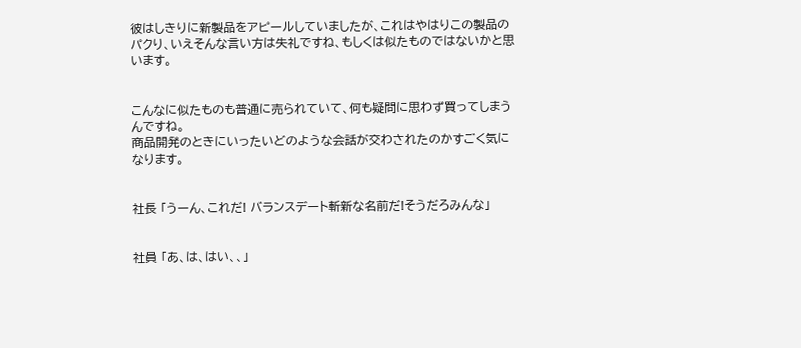彼はしきりに新製品をアピールしていましたが、これはやはりこの製品のパクり、いえそんな言い方は失礼ですね、もしくは似たものではないかと思います。


こんなに似たものも普通に売られていて、何も疑問に思わず買ってしまうんですね。
商品開発のときにいったいどのような会話が交わされたのかすごく気になります。


社長 「うーん、これだ! バランスデート斬新な名前だ!そうだろみんな」


社員 「あ、は、はい、、」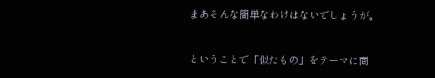まあそんな簡単なわけはないでしょうが。


ということで「似たもの」をテーマに商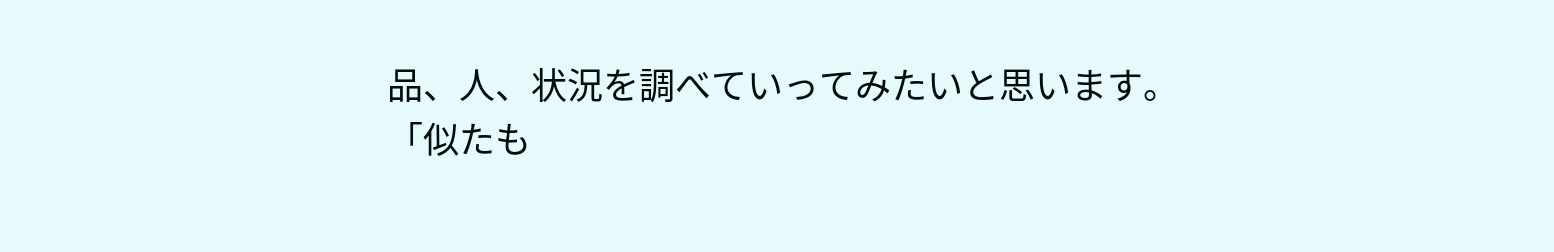品、人、状況を調べていってみたいと思います。
「似たも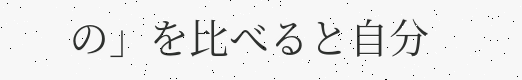の」を比べると自分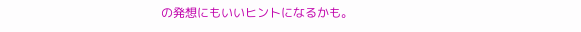の発想にもいいヒントになるかも。